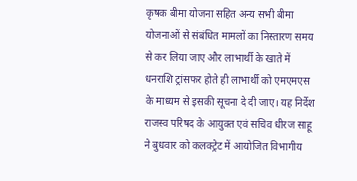कृषक बीमा योजना सहित अन्य सभी बीमा योजनाओं से संबंधित मामलों का निस्तारण समय से कर लिया जाए और लाभार्थी के खाते में धनराशि ट्रांसफर होते ही लाभार्थी को एमएमएस के माध्यम से इसकी सूचना दे दी जाए। यह निर्देश राजस्व परिषद के आयुक्त एवं सचिव धीरज साहू ने बुधवार को कलक्ट्रेट में आयोजित विभागीय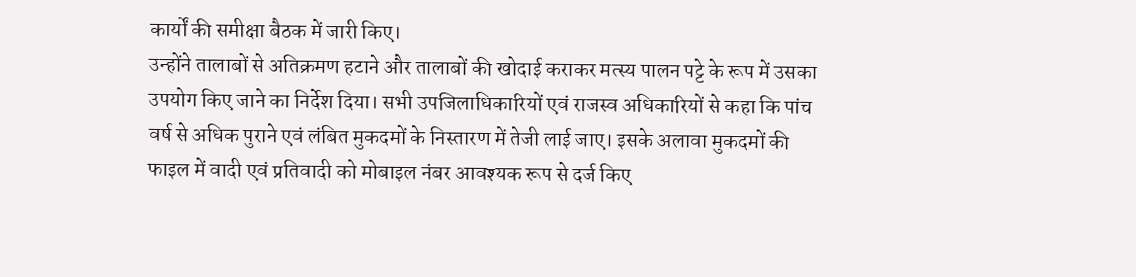कार्यों की समीक्षा बैठक में जारी किए।
उन्होंने तालाबों से अतिक्रमण हटाने और तालाबों की खोदाई कराकर मत्स्य पालन पट्टे के रूप में उसका उपयोग किए जाने का निर्देश दिया। सभी उपजिलाधिकारियों एवं राजस्व अधिकारियों से कहा कि पांच वर्ष से अधिक पुराने एवं लंबित मुकदमों के निस्तारण में तेजी लाई जाए। इसके अलावा मुकदमों की फाइल में वादी एवं प्रतिवादी को मोबाइल नंबर आवश्यक रूप से दर्ज किए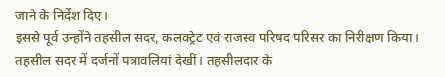जाने के निर्देश दिए।
इससे पूर्व उन्होंने तहसील सदर, कलक्ट्रेट एवं राजस्व परिषद परिसर का निरीक्षण किया। तहसील सदर में दर्जनों पत्रावलियां देखीं। तहसीलदार के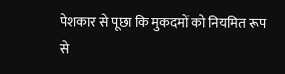पेशकार से पूछा कि मुकदमों को नियमित रूप से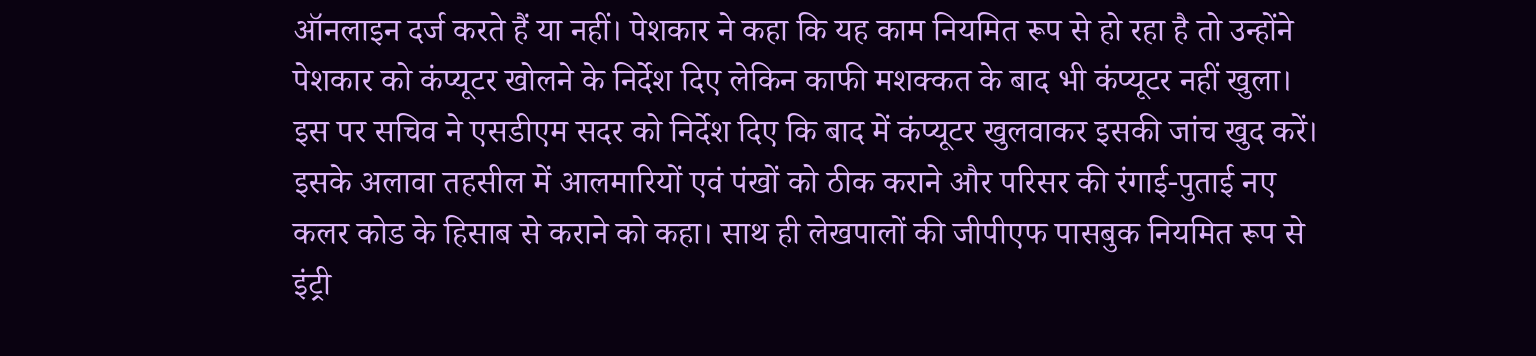ऑनलाइन दर्ज करते हैं या नहीं। पेशकार ने कहा कि यह काम नियमित रूप से हो रहा है तो उन्होंने पेशकार को कंप्यूटर खोलने के निर्देश दिए लेकिन काफी मशक्कत के बाद भी कंप्यूटर नहीं खुला।
इस पर सचिव ने एसडीएम सदर को निर्देश दिए कि बाद में कंप्यूटर खुलवाकर इसकी जांच खुद करें। इसके अलावा तहसील में आलमारियों एवं पंखों को ठीक कराने और परिसर की रंगाई-पुताई नए कलर कोड के हिसाब से कराने को कहा। साथ ही लेखपालों की जीपीएफ पासबुक नियमित रूप से इंट्री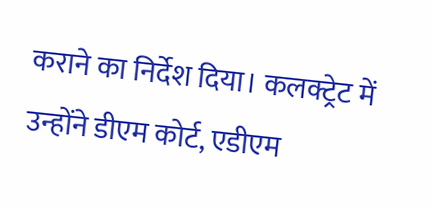कराने का निर्देश दिया। कलक्ट्रेट में उन्होंने डीएम कोर्ट, एडीएम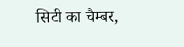सिटी का चैम्बर,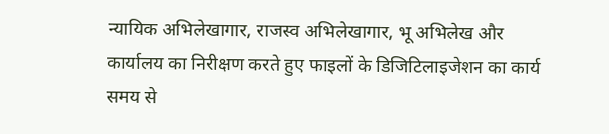न्यायिक अभिलेखागार, राजस्व अभिलेखागार, भू अभिलेख और कार्यालय का निरीक्षण करते हुए फाइलों के डिजिटिलाइजेशन का कार्य समय से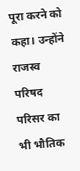पूरा करने को कहा। उन्होंने राजस्व परिषद परिसर का भी भौतिक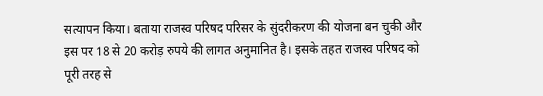सत्यापन किया। बताया राजस्व परिषद परिसर के सुंदरीकरण की योजना बन चुकी और इस पर 18 से 20 करोड़ रुपये की लागत अनुमानित है। इसके तहत राजस्व परिषद को पूरी तरह से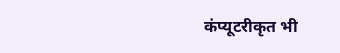कंप्यूटरीकृत भी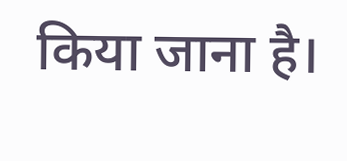किया जाना है।